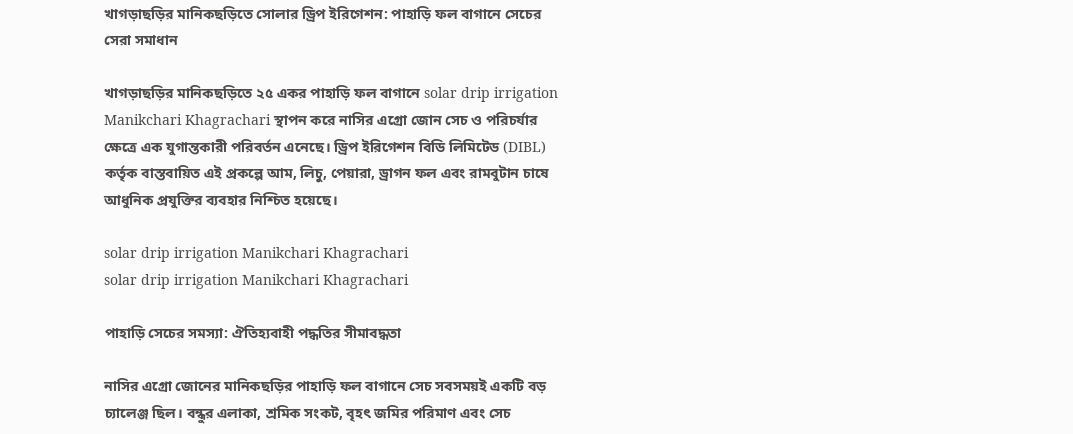খাগড়াছড়ির মানিকছড়িতে সোলার ড্রিপ ইরিগেশন: পাহাড়ি ফল বাগানে সেচের সেরা সমাধান

খাগড়াছড়ির মানিকছড়িতে ২৫ একর পাহাড়ি ফল বাগানে solar drip irrigation Manikchari Khagrachari স্থাপন করে নাসির এগ্রো জোন সেচ ও পরিচর্যার ক্ষেত্রে এক যুগান্তকারী পরিবর্তন এনেছে। ড্রিপ ইরিগেশন বিডি লিমিটেড (DIBL) কর্তৃক বাস্তবায়িত এই প্রকল্পে আম, লিচু, পেয়ারা, ড্রাগন ফল এবং রামবুটান চাষে আধুনিক প্রযুক্তির ব্যবহার নিশ্চিত হয়েছে।

solar drip irrigation Manikchari Khagrachari
solar drip irrigation Manikchari Khagrachari

পাহাড়ি সেচের সমস্যা: ঐতিহ্যবাহী পদ্ধতির সীমাবদ্ধতা

নাসির এগ্রো জোনের মানিকছড়ির পাহাড়ি ফল বাগানে সেচ সবসময়ই একটি বড় চ্যালেঞ্জ ছিল। বন্ধুর এলাকা, শ্রমিক সংকট, বৃহৎ জমির পরিমাণ এবং সেচ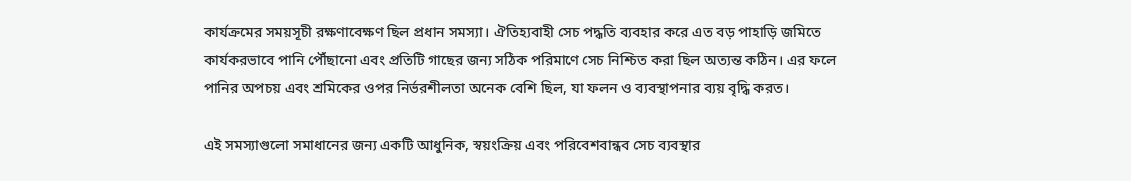কার্যক্রমের সময়সূচী রক্ষণাবেক্ষণ ছিল প্রধান সমস্যা। ঐতিহ্যবাহী সেচ পদ্ধতি ব্যবহার করে এত বড় পাহাড়ি জমিতে কার্যকরভাবে পানি পৌঁছানো এবং প্রতিটি গাছের জন্য সঠিক পরিমাণে সেচ নিশ্চিত করা ছিল অত্যন্ত কঠিন। এর ফলে পানির অপচয় এবং শ্রমিকের ওপর নির্ভরশীলতা অনেক বেশি ছিল, যা ফলন ও ব্যবস্থাপনার ব্যয় বৃদ্ধি করত।

এই সমস্যাগুলো সমাধানের জন্য একটি আধুনিক, স্বয়ংক্রিয় এবং পরিবেশবান্ধব সেচ ব্যবস্থার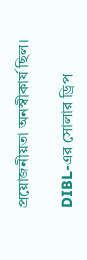প্রয়োজনীয়তা অনস্বীকার্য ছিল।

DIBL-এর সোলার ড্রিপ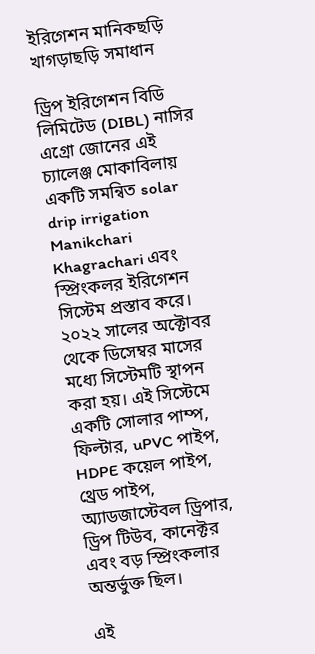ইরিগেশন মানিকছড়ি খাগড়াছড়ি সমাধান

ড্রিপ ইরিগেশন বিডি লিমিটেড (DIBL) নাসির এগ্রো জোনের এই চ্যালেঞ্জ মোকাবিলায় একটি সমন্বিত solar drip irrigation Manikchari Khagrachari এবং স্প্রিংকলর ইরিগেশন সিস্টেম প্রস্তাব করে। ২০২২ সালের অক্টোবর থেকে ডিসেম্বর মাসের মধ্যে সিস্টেমটি স্থাপন করা হয়। এই সিস্টেমে একটি সোলার পাম্প, ফিল্টার, uPVC পাইপ, HDPE কয়েল পাইপ, থ্রেড পাইপ, অ্যাডজাস্টেবল ড্রিপার, ড্রিপ টিউব, কানেক্টর এবং বড় স্প্রিংকলার অন্তর্ভুক্ত ছিল।

এই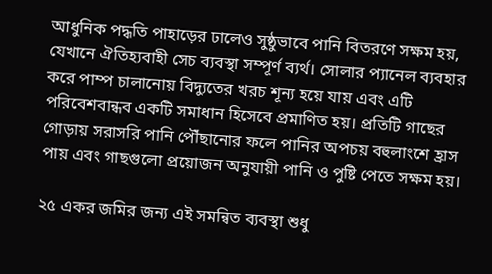আধুনিক পদ্ধতি পাহাড়ের ঢালেও সুষ্ঠুভাবে পানি বিতরণে সক্ষম হয়, যেখানে ঐতিহ্যবাহী সেচ ব্যবস্থা সম্পূর্ণ ব্যর্থ। সোলার প্যানেল ব্যবহার করে পাম্প চালানোয় বিদ্যুতের খরচ শূন্য হয়ে যায় এবং এটি পরিবেশবান্ধব একটি সমাধান হিসেবে প্রমাণিত হয়। প্রতিটি গাছের গোড়ায় সরাসরি পানি পৌঁছানোর ফলে পানির অপচয় বহুলাংশে হ্রাস পায় এবং গাছগুলো প্রয়োজন অনুযায়ী পানি ও পুষ্টি পেতে সক্ষম হয়।

২৫ একর জমির জন্য এই সমন্বিত ব্যবস্থা শুধু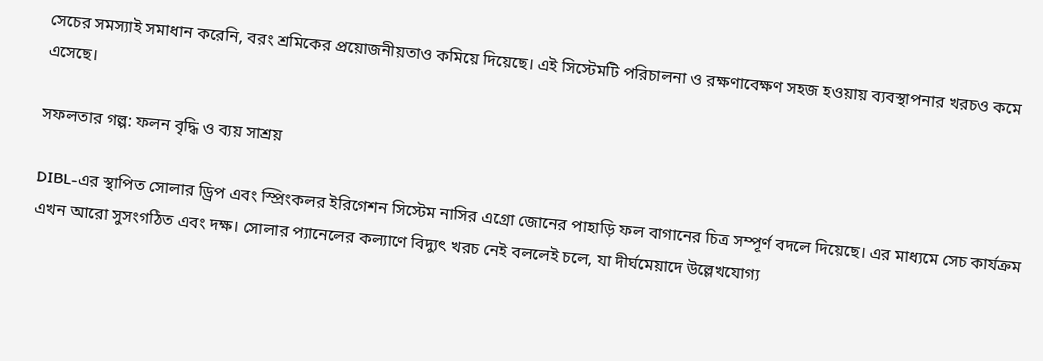সেচের সমস্যাই সমাধান করেনি, বরং শ্রমিকের প্রয়োজনীয়তাও কমিয়ে দিয়েছে। এই সিস্টেমটি পরিচালনা ও রক্ষণাবেক্ষণ সহজ হওয়ায় ব্যবস্থাপনার খরচও কমে এসেছে।

সফলতার গল্প: ফলন বৃদ্ধি ও ব্যয় সাশ্রয়

DIBL-এর স্থাপিত সোলার ড্রিপ এবং স্প্রিংকলর ইরিগেশন সিস্টেম নাসির এগ্রো জোনের পাহাড়ি ফল বাগানের চিত্র সম্পূর্ণ বদলে দিয়েছে। এর মাধ্যমে সেচ কার্যক্রম এখন আরো সুসংগঠিত এবং দক্ষ। সোলার প্যানেলের কল্যাণে বিদ্যুৎ খরচ নেই বললেই চলে, যা দীর্ঘমেয়াদে উল্লেখযোগ্য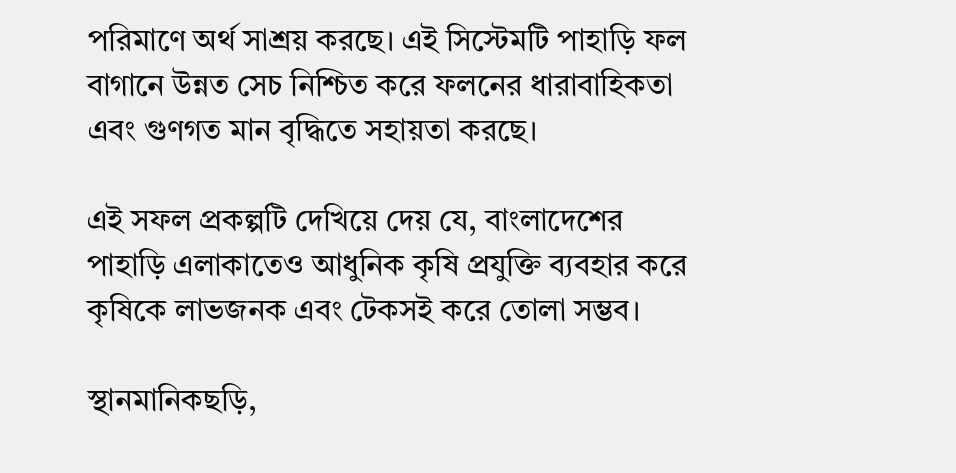পরিমাণে অর্থ সাশ্রয় করছে। এই সিস্টেমটি পাহাড়ি ফল বাগানে উন্নত সেচ নিশ্চিত করে ফলনের ধারাবাহিকতা এবং গুণগত মান বৃদ্ধিতে সহায়তা করছে।

এই সফল প্রকল্পটি দেখিয়ে দেয় যে, বাংলাদেশের পাহাড়ি এলাকাতেও আধুনিক কৃষি প্রযুক্তি ব্যবহার করে কৃষিকে লাভজনক এবং টেকসই করে তোলা সম্ভব।

স্থানমানিকছড়ি,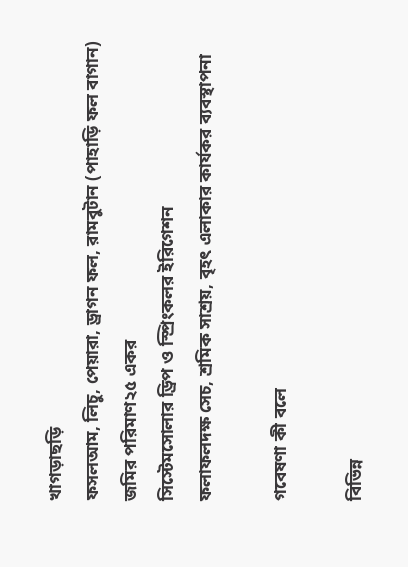খাগড়াছড়ি
ফসলআম, লিচু, পেয়ারা, ড্রাগন ফল, রামবুটান (পাহাড়ি ফল বাগান)
জমির পরিমাণ২৫ একর
সিস্টেমসোলার ড্রিপ ও স্প্রিংকলর ইরিগেশন
ফলাফলদক্ষ সেচ, শ্রমিক সাশ্রয়, বৃহৎ এলাকার কার্যকর ব্যবস্থাপনা

গবেষণা কী বলে

বিভিন্ন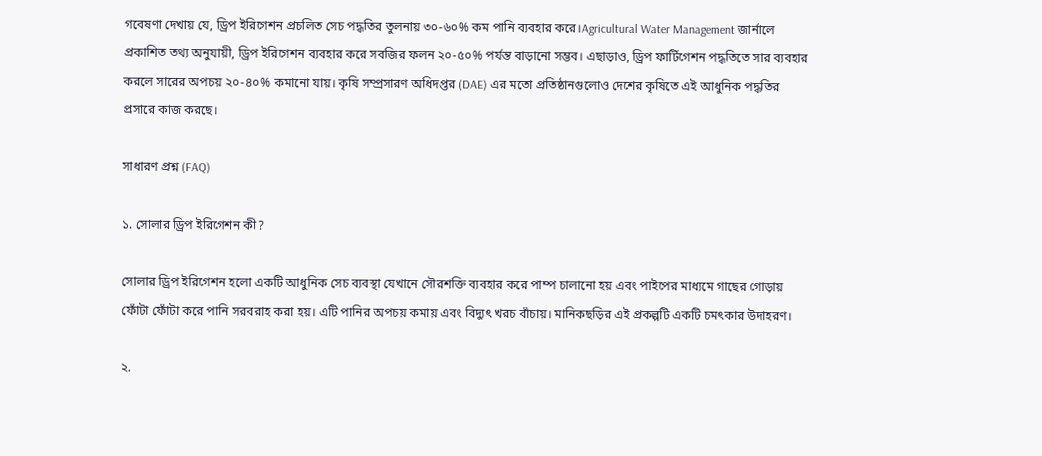গবেষণা দেখায় যে, ড্রিপ ইরিগেশন প্রচলিত সেচ পদ্ধতির তুলনায় ৩০-৬০% কম পানি ব্যবহার করে।Agricultural Water Management জার্নালে প্রকাশিত তথ্য অনুযায়ী, ড্রিপ ইরিগেশন ব্যবহার করে সবজির ফলন ২০-৫০% পর্যন্ত বাড়ানো সম্ভব। এছাড়াও, ড্রিপ ফার্টিগেশন পদ্ধতিতে সার ব্যবহার করলে সারের অপচয় ২০-৪০% কমানো যায়। কৃষি সম্প্রসারণ অধিদপ্তর (DAE) এর মতো প্রতিষ্ঠানগুলোও দেশের কৃষিতে এই আধুনিক পদ্ধতির প্রসারে কাজ করছে।

সাধারণ প্রশ্ন (FAQ)

১. সোলার ড্রিপ ইরিগেশন কী?

সোলার ড্রিপ ইরিগেশন হলো একটি আধুনিক সেচ ব্যবস্থা যেখানে সৌরশক্তি ব্যবহার করে পাম্প চালানো হয় এবং পাইপের মাধ্যমে গাছের গোড়ায় ফোঁটা ফোঁটা করে পানি সরবরাহ করা হয়। এটি পানির অপচয় কমায় এবং বিদ্যুৎ খরচ বাঁচায়। মানিকছড়ির এই প্রকল্পটি একটি চমৎকার উদাহরণ।

২.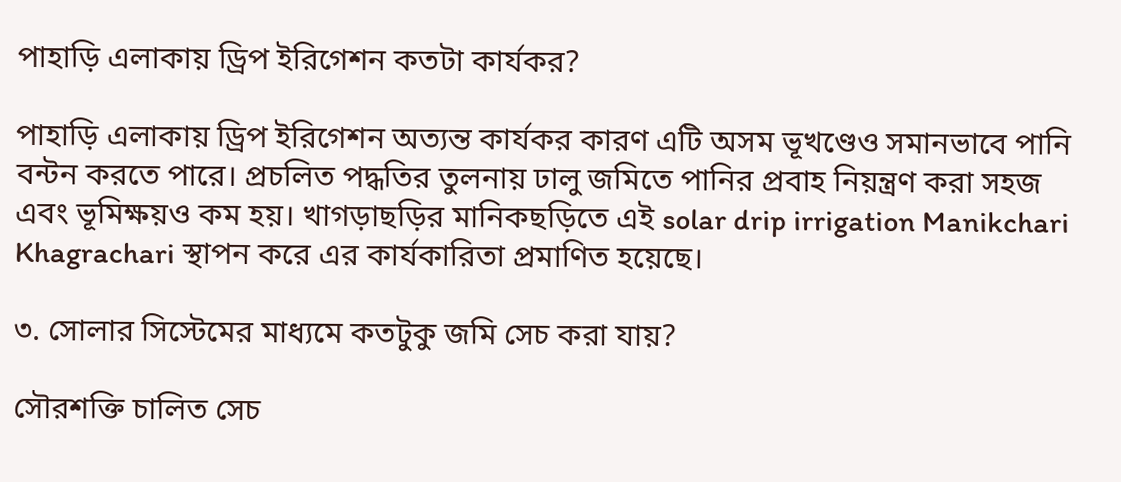পাহাড়ি এলাকায় ড্রিপ ইরিগেশন কতটা কার্যকর?

পাহাড়ি এলাকায় ড্রিপ ইরিগেশন অত্যন্ত কার্যকর কারণ এটি অসম ভূখণ্ডেও সমানভাবে পানি বন্টন করতে পারে। প্রচলিত পদ্ধতির তুলনায় ঢালু জমিতে পানির প্রবাহ নিয়ন্ত্রণ করা সহজ এবং ভূমিক্ষয়ও কম হয়। খাগড়াছড়ির মানিকছড়িতে এই solar drip irrigation Manikchari Khagrachari স্থাপন করে এর কার্যকারিতা প্রমাণিত হয়েছে।

৩. সোলার সিস্টেমের মাধ্যমে কতটুকু জমি সেচ করা যায়?

সৌরশক্তি চালিত সেচ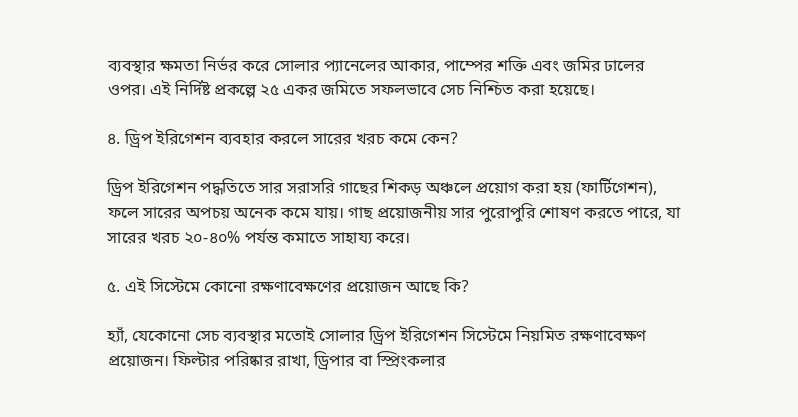ব্যবস্থার ক্ষমতা নির্ভর করে সোলার প্যানেলের আকার, পাম্পের শক্তি এবং জমির ঢালের ওপর। এই নির্দিষ্ট প্রকল্পে ২৫ একর জমিতে সফলভাবে সেচ নিশ্চিত করা হয়েছে।

৪. ড্রিপ ইরিগেশন ব্যবহার করলে সারের খরচ কমে কেন?

ড্রিপ ইরিগেশন পদ্ধতিতে সার সরাসরি গাছের শিকড় অঞ্চলে প্রয়োগ করা হয় (ফার্টিগেশন), ফলে সারের অপচয় অনেক কমে যায়। গাছ প্রয়োজনীয় সার পুরোপুরি শোষণ করতে পারে, যা সারের খরচ ২০-৪০% পর্যন্ত কমাতে সাহায্য করে।

৫. এই সিস্টেমে কোনো রক্ষণাবেক্ষণের প্রয়োজন আছে কি?

হ্যাঁ, যেকোনো সেচ ব্যবস্থার মতোই সোলার ড্রিপ ইরিগেশন সিস্টেমে নিয়মিত রক্ষণাবেক্ষণ প্রয়োজন। ফিল্টার পরিষ্কার রাখা, ড্রিপার বা স্প্রিংকলার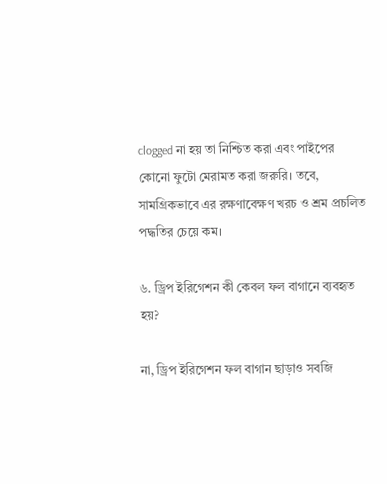clogged না হয় তা নিশ্চিত করা এবং পাইপের কোনো ফুটো মেরামত করা জরুরি। তবে, সামগ্রিকভাবে এর রক্ষণাবেক্ষণ খরচ ও শ্রম প্রচলিত পদ্ধতির চেয়ে কম।

৬. ড্রিপ ইরিগেশন কী কেবল ফল বাগানে ব্যবহৃত হয়?

না, ড্রিপ ইরিগেশন ফল বাগান ছাড়াও সবজি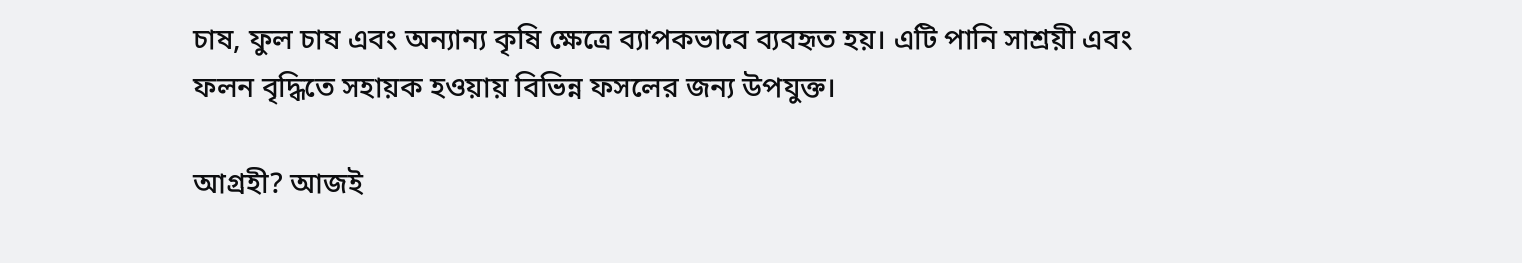চাষ, ফুল চাষ এবং অন্যান্য কৃষি ক্ষেত্রে ব্যাপকভাবে ব্যবহৃত হয়। এটি পানি সাশ্রয়ী এবং ফলন বৃদ্ধিতে সহায়ক হওয়ায় বিভিন্ন ফসলের জন্য উপযুক্ত।

আগ্রহী? আজই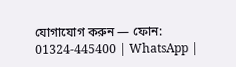যোগাযোগ করুন — ফোন: 01324-445400 | WhatsApp |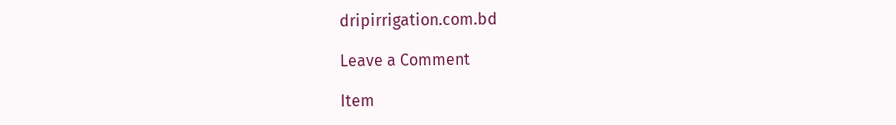dripirrigation.com.bd

Leave a Comment

Item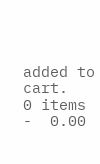added to cart.
0 items -  0.00